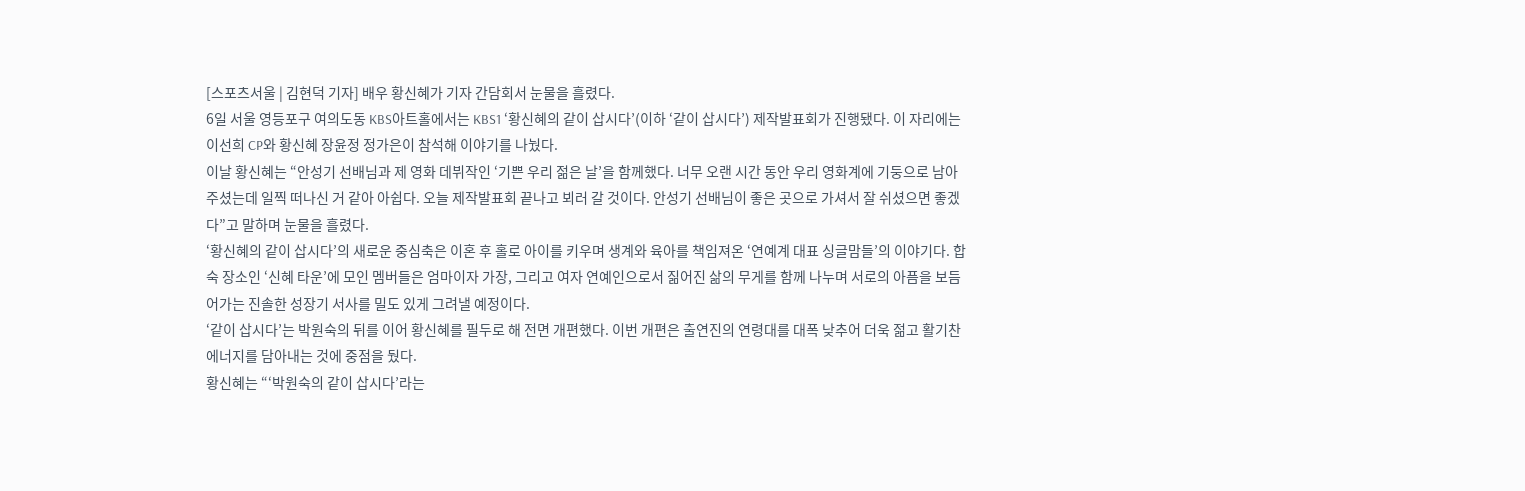[스포츠서울 | 김현덕 기자] 배우 황신혜가 기자 간담회서 눈물을 흘렸다.
6일 서울 영등포구 여의도동 KBS아트홀에서는 KBS1 ‘황신혜의 같이 삽시다’(이하 ‘같이 삽시다’) 제작발표회가 진행됐다. 이 자리에는 이선희 CP와 황신혜 장윤정 정가은이 참석해 이야기를 나눴다.
이날 황신혜는 “안성기 선배님과 제 영화 데뷔작인 ‘기쁜 우리 젊은 날’을 함께했다. 너무 오랜 시간 동안 우리 영화계에 기둥으로 남아주셨는데 일찍 떠나신 거 같아 아쉽다. 오늘 제작발표회 끝나고 뵈러 갈 것이다. 안성기 선배님이 좋은 곳으로 가셔서 잘 쉬셨으면 좋겠다”고 말하며 눈물을 흘렸다.
‘황신혜의 같이 삽시다’의 새로운 중심축은 이혼 후 홀로 아이를 키우며 생계와 육아를 책임져온 ‘연예계 대표 싱글맘들’의 이야기다. 합숙 장소인 ‘신혜 타운’에 모인 멤버들은 엄마이자 가장, 그리고 여자 연예인으로서 짊어진 삶의 무게를 함께 나누며 서로의 아픔을 보듬어가는 진솔한 성장기 서사를 밀도 있게 그려낼 예정이다.
‘같이 삽시다’는 박원숙의 뒤를 이어 황신혜를 필두로 해 전면 개편했다. 이번 개편은 출연진의 연령대를 대폭 낮추어 더욱 젊고 활기찬 에너지를 담아내는 것에 중점을 뒀다.
황신혜는 “‘박원숙의 같이 삽시다’라는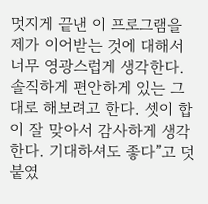멋지게 끝낸 이 프로그램을 제가 이어받는 것에 대해서 너무 영광스럽게 생각한다. 솔직하게 편안하게 있는 그대로 해보려고 한다. 셋이 합이 잘 맞아서 감사하게 생각한다. 기대하셔도 좋다”고 덧붙였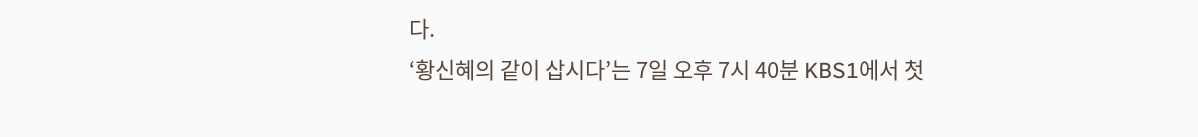다.
‘황신혜의 같이 삽시다’는 7일 오후 7시 40분 KBS1에서 첫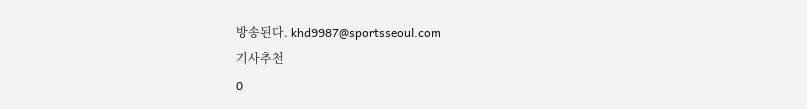방송된다. khd9987@sportsseoul.com
기사추천
0